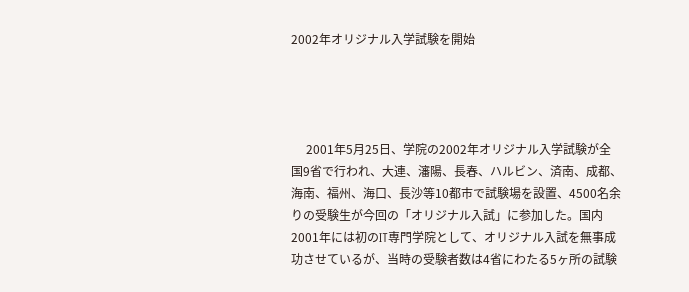2002年オリジナル入学試験を開始




     2001年5月25日、学院の2002年オリジナル入学試験が全国9省で行われ、大連、瀋陽、長春、ハルビン、済南、成都、海南、福州、海口、長沙等10都市で試験場を設置、4500名余りの受験生が今回の「オリジナル入試」に参加した。国内2001年には初のIT専門学院として、オリジナル入試を無事成功させているが、当時の受験者数は4省にわたる5ヶ所の試験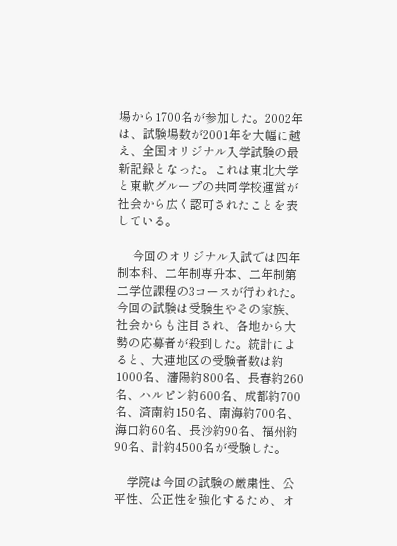場から1700名が参加した。2002年は、試験場数が2001年を大幅に越え、全国オリジナル入学試験の最新記録となった。これは東北大学と東軟グループの共同学校運営が社会から広く認可されたことを表している。

     今回のオリジナル入試では四年制本科、二年制専升本、二年制第二学位課程の3コースが行われた。今回の試験は受験生やその家族、社会からも注目され、各地から大勢の応募者が殺到した。統計によると、大連地区の受験者数は約1000名、瀋陽約800名、長春約260名、ハルピン約600名、成都約700名、済南約150名、南海約700名、海口約60名、長沙約90名、福州約90名、計約4500名が受験した。

    学院は今回の試験の厳粛性、公平性、公正性を強化するため、オ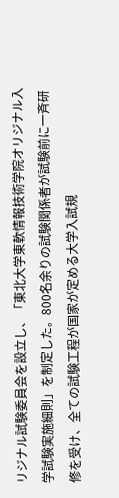リジナル試験委員会を設立し、「東北大学東軟情報技術学院オリジナル入学試験実施細則」を制定した。800名余りの試験関係者が試験前に一斉研修を受け、全ての試験工程が国家が定める大学入試規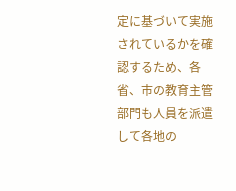定に基づいて実施されているかを確認するため、各省、市の教育主管部門も人員を派遣して各地の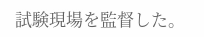試験現場を監督した。